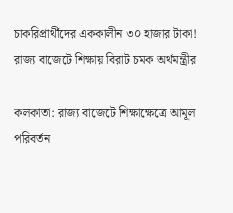চাকরিপ্রার্থীদের এককালীন ৩০ হাজার টাকা! রাজ্য বাজেটে শিক্ষায় বিরাট চমক অর্থমন্ত্রীর

কলকাতা: রাজ্য বাজেটে শিক্ষাক্ষেত্রে আমূল পরিবর্তন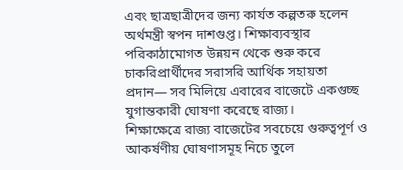এবং ছাত্রছাত্রীদের জন্য কার্যত কল্পতরু হলেন অর্থমন্ত্রী স্বপন দাশগুপ্ত। শিক্ষাব্যবস্থার পরিকাঠামোগত উন্নয়ন থেকে শুরু করে চাকরিপ্রার্থীদের সরাসরি আর্থিক সহায়তা প্রদান— সব মিলিয়ে এবারের বাজেটে একগুচ্ছ যুগান্তকারী ঘোষণা করেছে রাজ্য।
শিক্ষাক্ষেত্রে রাজ্য বাজেটের সবচেয়ে গুরুত্বপূর্ণ ও আকর্ষণীয় ঘোষণাসমূহ নিচে তুলে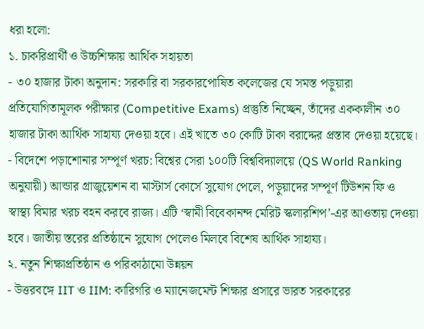ধরা হলো:
১. চাকরিপ্রার্থী ও উচ্চশিক্ষায় আর্থিক সহায়তা
- ৩০ হাজার টাকা অনুদান: সরকারি বা সরকারপোষিত কলেজের যে সমস্ত পড়ুয়ারা প্রতিযোগিতামূলক পরীক্ষার (Competitive Exams) প্রস্তুতি নিচ্ছেন, তাঁদের এককালীন ৩০ হাজার টাকা আর্থিক সাহায্য দেওয়া হবে। এই খাতে ৩০ কোটি টাকা বরাদ্দের প্রস্তাব দেওয়া হয়েছে।
- বিদেশে পড়াশোনার সম্পূর্ণ খরচ: বিশ্বের সেরা ১০০টি বিশ্ববিদ্যালয়ে (QS World Ranking অনুযায়ী) আন্ডার গ্রাজুয়েশন বা মাস্টার্স কোর্সে সুযোগ পেলে, পড়ুয়াদের সম্পূর্ণ টিউশন ফি ও স্বাস্থ্য বিমার খরচ বহন করবে রাজ্য। এটি ‘স্বামী বিবেকানন্দ মেরিট স্কলারশিপ’-এর আওতায় দেওয়া হবে। জাতীয় স্তরের প্রতিষ্ঠানে সুযোগ পেলেও মিলবে বিশেষ আর্থিক সাহায্য।
২. নতুন শিক্ষাপ্রতিষ্ঠান ও পরিকাঠামো উন্নয়ন
- উত্তরবঙ্গে IIT ও IIM: কারিগরি ও ম্যানেজমেন্ট শিক্ষার প্রসারে ভারত সরকারের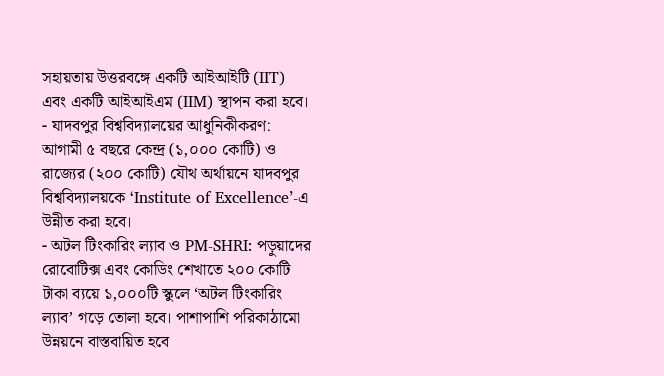সহায়তায় উত্তরবঙ্গে একটি আইআইটি (IIT) এবং একটি আইআইএম (IIM) স্থাপন করা হবে।
- যাদবপুর বিশ্ববিদ্যালয়ের আধুনিকীকরণ: আগামী ৫ বছরে কেন্দ্র (১,০০০ কোটি) ও রাজ্যের (২০০ কোটি) যৌথ অর্থায়নে যাদবপুর বিশ্ববিদ্যালয়কে ‘Institute of Excellence’-এ উন্নীত করা হবে।
- অটল টিংকারিং ল্যাব ও PM-SHRI: পড়ুয়াদের রোবোটিক্স এবং কোডিং শেখাতে ২০০ কোটি টাকা ব্যয়ে ১,০০০টি স্কুলে ‘অটল টিংকারিং ল্যাব’ গড়ে তোলা হবে। পাশাপাশি পরিকাঠামো উন্নয়নে বাস্তবায়িত হবে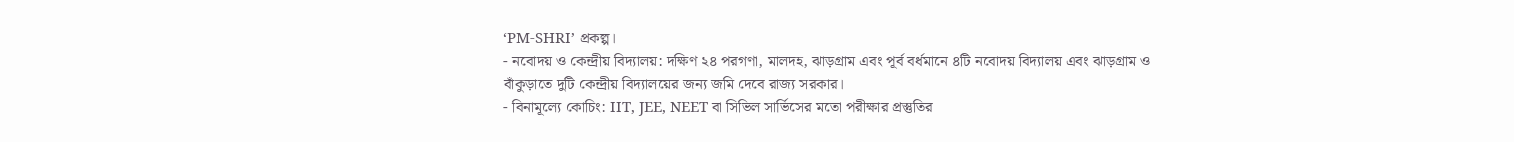‘PM-SHRI’ প্রকল্প।
- নবোদয় ও কেন্দ্রীয় বিদ্যালয়: দক্ষিণ ২৪ পরগণা, মালদহ, ঝাড়গ্রাম এবং পূর্ব বর্ধমানে ৪টি নবোদয় বিদ্যালয় এবং ঝাড়গ্রাম ও বাঁকুড়াতে দুটি কেন্দ্রীয় বিদ্যালয়ের জন্য জমি দেবে রাজ্য সরকার।
- বিনামূল্যে কোচিং: IIT, JEE, NEET বা সিভিল সার্ভিসের মতো পরীক্ষার প্রস্তুতির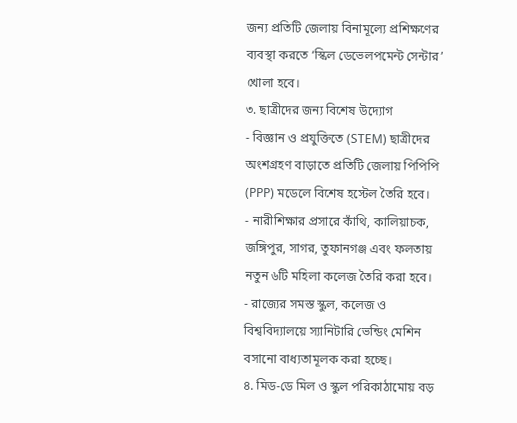জন্য প্রতিটি জেলায় বিনামূল্যে প্রশিক্ষণের ব্যবস্থা করতে ‘স্কিল ডেভেলপমেন্ট সেন্টার’ খোলা হবে।
৩. ছাত্রীদের জন্য বিশেষ উদ্যোগ
- বিজ্ঞান ও প্রযুক্তিতে (STEM) ছাত্রীদের অংশগ্রহণ বাড়াতে প্রতিটি জেলায় পিপিপি (PPP) মডেলে বিশেষ হস্টেল তৈরি হবে।
- নারীশিক্ষার প্রসারে কাঁথি, কালিয়াচক, জঙ্গিপুর, সাগর, তুফানগঞ্জ এবং ফলতায় নতুন ৬টি মহিলা কলেজ তৈরি করা হবে।
- রাজ্যের সমস্ত স্কুল, কলেজ ও বিশ্ববিদ্যালয়ে স্যানিটারি ভেন্ডিং মেশিন বসানো বাধ্যতামূলক করা হচ্ছে।
৪. মিড-ডে মিল ও স্কুল পরিকাঠামোয় বড়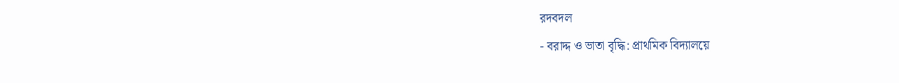রদবদল
- বরাদ্দ ও ভাতা বৃদ্ধি: প্রাথমিক বিদ্যালয়ে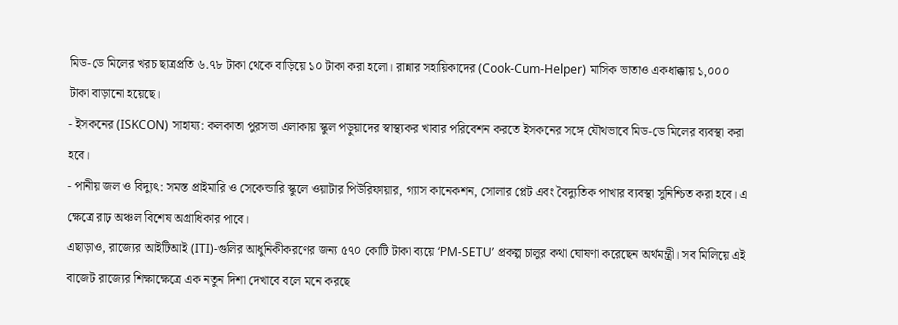মিড-ডে মিলের খরচ ছাত্রপ্রতি ৬.৭৮ টাকা থেকে বাড়িয়ে ১০ টাকা করা হলো। রান্নার সহায়িকাদের (Cook-Cum-Helper) মাসিক ভাতাও একধাক্কায় ১,০০০ টাকা বাড়ানো হয়েছে।
- ইসকনের (ISKCON) সাহায্য: কলকাতা পুরসভা এলাকায় স্কুল পড়ুয়াদের স্বাস্থ্যকর খাবার পরিবেশন করতে ইসকনের সঙ্গে যৌথভাবে মিড-ডে মিলের ব্যবস্থা করা হবে।
- পানীয় জল ও বিদ্যুৎ: সমস্ত প্রাইমারি ও সেকেন্ডারি স্কুলে ওয়াটার পিউরিফায়ার, গ্যাস কানেকশন, সোলার প্লেট এবং বৈদ্যুতিক পাখার ব্যবস্থা সুনিশ্চিত করা হবে। এ ক্ষেত্রে রাঢ় অঞ্চল বিশেষ অগ্রাধিকার পাবে।
এছাড়াও, রাজ্যের আইটিআই (ITI)-গুলির আধুনিকীকরণের জন্য ৫৭০ কোটি টাকা ব্যয়ে ‘PM-SETU’ প্রকল্প চালুর কথা ঘোষণা করেছেন অর্থমন্ত্রী। সব মিলিয়ে এই বাজেট রাজ্যের শিক্ষাক্ষেত্রে এক নতুন দিশা দেখাবে বলে মনে করছে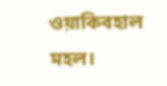ওয়াকিবহাল মহল।